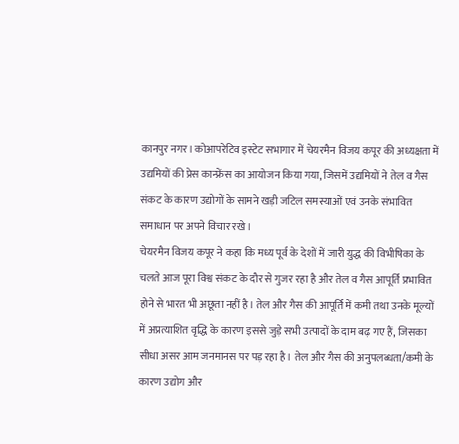कानपुर नगर। कोआपरेटिव इस्टेट सभागार में चेयरमैन विजय कपूर की अध्यक्षता में उद्यमियों की प्रेस कान्फ्रेंस का आयोजन किया गया, जिसमें उद्यमियों ने तेल व गैस संकट के कारण उद्योगों के सामने खड़ी जटिल समस्याओं एवं उनके संभावित समाधान पर अपने विचार रखे।
चेयरमैन विजय कपूर ने कहा कि मध्य पूर्व के देशों में जारी युद्ध की विभीषिका के चलते आज पूरा विश्व संकट के दौर से गुजर रहा है और तेल व गैस आपूर्ति प्रभावित होने से भारत भी अछूता नहीं है। तेल और गैस की आपूर्ति में कमी तथा उनके मूल्यों में अप्रत्याशित वृद्धि के कारण इससे जुड़े सभी उत्पादों के दाम बढ़ गए हैं, जिसका सीधा असर आम जनमानस पर पड़ रहा है। तेल और गैस की अनुपलब्धता/कमी के कारण उद्योग और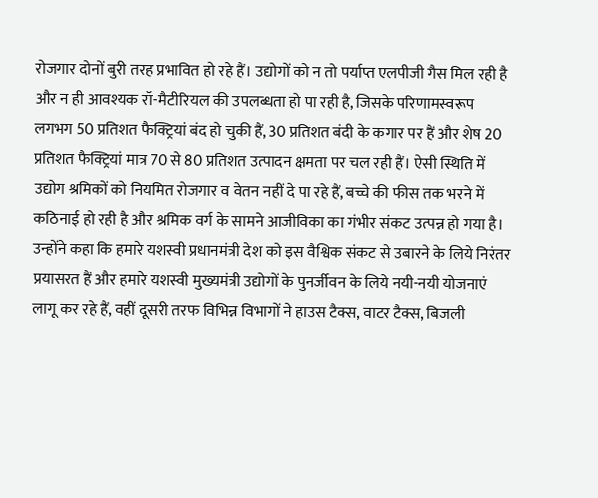रोजगार दोनों बुरी तरह प्रभावित हो रहे हैं। उद्योगों को न तो पर्याप्त एलपीजी गैस मिल रही है और न ही आवश्यक रॉ-मैटीरियल की उपलब्धता हो पा रही है, जिसके परिणामस्वरूप लगभग 50 प्रतिशत फैक्ट्रियां बंद हो चुकी हैं, 30 प्रतिशत बंदी के कगार पर हैं और शेष 20 प्रतिशत फैक्ट्रियां मात्र 70 से 80 प्रतिशत उत्पादन क्षमता पर चल रही हैं। ऐसी स्थिति में उद्योग श्रमिकों को नियमित रोजगार व वेतन नहीं दे पा रहे हैं, बच्चे की फीस तक भरने में कठिनाई हो रही है और श्रमिक वर्ग के सामने आजीविका का गंभीर संकट उत्पन्न हो गया है।
उन्होंने कहा कि हमारे यशस्वी प्रधानमंत्री देश को इस वैश्विक संकट से उबारने के लिये निरंतर प्रयासरत हैं और हमारे यशस्वी मुख्यमंत्री उद्योगों के पुनर्जीवन के लिये नयी-नयी योजनाएं लागू कर रहे हैं, वहीं दूसरी तरफ विभिन्न विभागों ने हाउस टैक्स, वाटर टैक्स, बिजली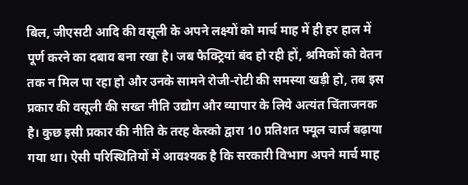बिल, जीएसटी आदि की वसूली के अपने लक्ष्यों को मार्च माह में ही हर हाल में पूर्ण करने का दबाव बना रखा है। जब फैक्ट्रियां बंद हो रही हों, श्रमिकों को वेतन तक न मिल पा रहा हो और उनके सामने रोजी-रोटी की समस्या खड़ी हो, तब इस प्रकार की वसूली की सख्त नीति उद्योग और व्यापार के लिये अत्यंत चिंताजनक है। कुछ इसी प्रकार की नीति के तरह केस्को द्वारा 10 प्रतिशत फ्यूल चार्ज बढ़ाया गया था। ऐसी परिस्थितियों में आवश्यक है कि सरकारी विभाग अपने मार्च माह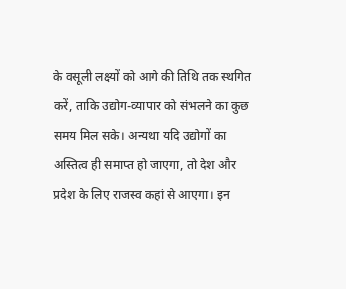के वसूली लक्ष्यों को आगे की तिथि तक स्थगित करें, ताकि उद्योग-व्यापार को संभलने का कुछ समय मिल सके। अन्यथा यदि उद्योगों का अस्तित्व ही समाप्त हो जाएगा, तो देश और प्रदेश के लिए राजस्व कहां से आएगा। इन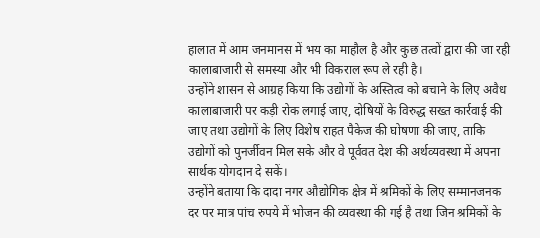हालात में आम जनमानस में भय का माहौल है और कुछ तत्वों द्वारा की जा रही कालाबाजारी से समस्या और भी विकराल रूप ले रही है।
उन्होंने शासन से आग्रह किया कि उद्योगों के अस्तित्व को बचाने के लिए अवैध कालाबाजारी पर कड़ी रोक लगाई जाए, दोषियों के विरुद्ध सख्त कार्रवाई की जाए तथा उद्योगों के लिए विशेष राहत पैकेज की घोषणा की जाए, ताकि उद्योगों को पुनर्जीवन मिल सके और वे पूर्ववत देश की अर्थव्यवस्था में अपना सार्थक योगदान दे सकें।
उन्होंने बताया कि दादा नगर औद्योगिक क्षेत्र में श्रमिकों के लिए सम्मानजनक दर पर मात्र पांच रुपये में भोजन की व्यवस्था की गई है तथा जिन श्रमिकों के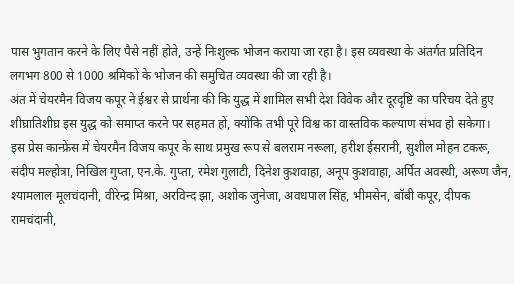पास भुगतान करने के लिए पैसे नहीं होते, उन्हें निःशुल्क भोजन कराया जा रहा है। इस व्यवस्था के अंतर्गत प्रतिदिन लगभग 800 से 1000 श्रमिकों के भोजन की समुचित व्यवस्था की जा रही है।
अंत में चेयरमैन विजय कपूर ने ईश्वर से प्रार्थना की कि युद्ध में शामिल सभी देश विवेक और दूरदृष्टि का परिचय देते हुए शीघ्रातिशीघ्र इस युद्ध को समाप्त करने पर सहमत हों, क्योंकि तभी पूरे विश्व का वास्तविक कल्याण संभव हो सकेगा।
इस प्रेस कान्फ्रेंस में चेयरमैन विजय कपूर के साथ प्रमुख रूप से बलराम नरूला, हरीश ईसरानी, सुशील मोहन टकरू, संदीप मल्होत्रा, निखिल गुप्ता, एन.के. गुप्ता, रमेश गुलाटी, दिनेश कुशवाहा, अनूप कुशवाहा, अर्पित अवस्थी, अरूण जैन, श्यामलाल मूलचंदानी, वीरेन्द्र मिश्रा, अरविन्द झा, अशोक जुनेजा, अवधपाल सिंह, भीमसेन, बॉबी कपूर, दीपक रामचंदानी,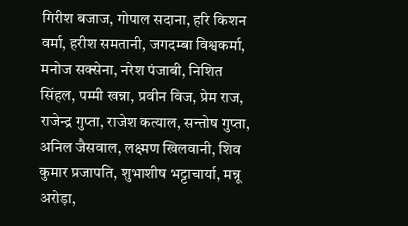गिरीश बजाज, गोपाल सदाना, हरि किशन वर्मा, हरीश समतानी, जगदम्बा विश्वकर्मा, मनोज सक्सेना, नरेश पंजाबी, निशित सिंहल, पम्मी खन्ना, प्रवीन विज, प्रेम राज, राजेन्द्र गुप्ता, राजेश कत्याल, सन्तोष गुप्ता, अनिल जैसवाल, लक्ष्मण खिलवानी, शिव कुमार प्रजापति, शुभाशीष भट्टाचार्या, मन्नू अरोड़ा,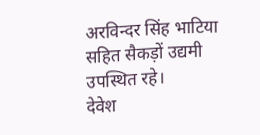अरविन्दर सिंह भाटिया सहित सैकड़ों उद्यमी उपस्थित रहे।
देवेश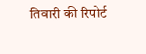तिवारी की रिपोर्ट